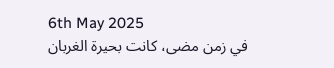6th May 2025
في زمن مضى، كانت بحيرة الغربان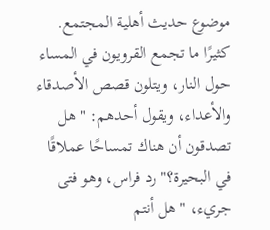موضوع حديث أهلية المجتمع. كثيرًا ما تجمع القرويون في المساء حول النار، ويتلون قصص الأصدقاء والأعداء، ويقول أحدهم: "هل تصدقون أن هناك تمساحًا عملاقًا في البحيرة؟" رد فراس، وهو فتى جريء، "هل أنتم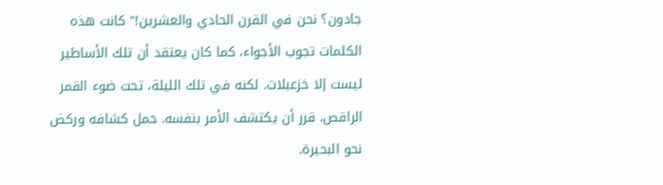جادون؟ نحن في القرن الحادي والعشرين!" كانت هذه الكلمات تجوب الأجواء، كما كان يعتقد أن تلك الأساطير ليست إلا خزعبلات. لكنه في تلك الليلة، تحت ضوء القمر الراقص، قرر أن يكتشف الأمر بنفسه. حمل كشافه وركض نحو البحيرة.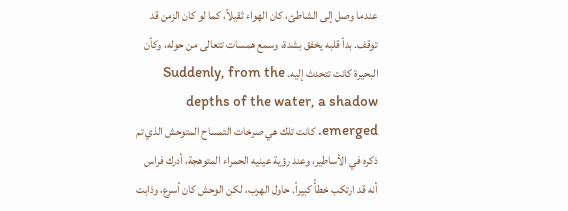عندما وصل إلى الشاطئ، كان الهواء ثقيلاً، كما لو كان الزمن قد توقف. بدأ قلبه يخفق بشدة، وسمع همسات تتعالى من حوله، وكأن البحيرة كانت تتحدث إليه. Suddenly, from the depths of the water, a shadow emerged. كانت تلك هي صرخات التمساح المتوحش الذي تم ذكره في الأساطير، وعند رؤية عينيه الحمراء المتوهجة، أدرك فراس أنه قد ارتكب خطأً كبيراً. حاول الهرب، لكن الوحش كان أسرع، وذابت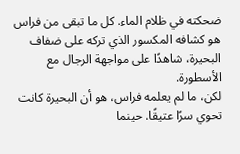ضحكته في ظلام الماء. كل ما تبقى من فراس هو كشافه المكسور الذي تركه على ضفاف البحيرة، شاهدًا على مواجهة الرجال مع الأسطورة.
لكن، ما لم يعلمه فراس، هو أن البحيرة كانت تحوي سرًا عتيقًا. حينما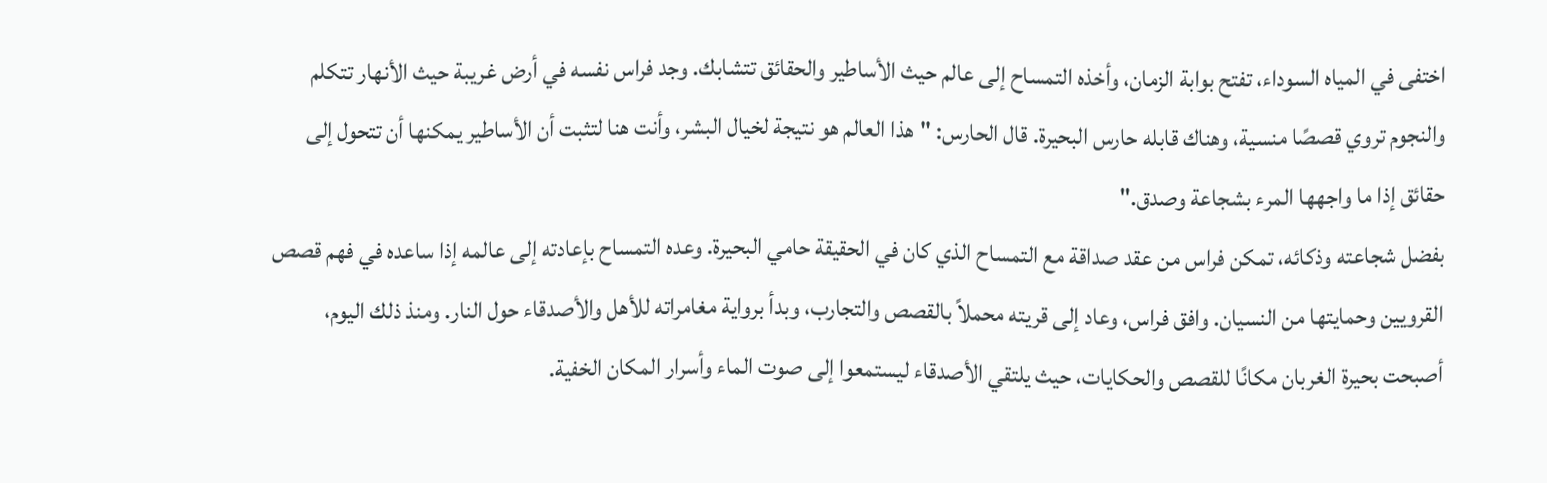اختفى في المياه السوداء، تفتح بوابة الزمان، وأخذه التمساح إلى عالم حيث الأساطير والحقائق تتشابك. وجد فراس نفسه في أرض غريبة حيث الأنهار تتكلم والنجوم تروي قصصًا منسية، وهناك قابله حارس البحيرة. قال الحارس: "هذا العالم هو نتيجة لخيال البشر، وأنت هنا لتثبت أن الأساطير يمكنها أن تتحول إلى حقائق إذا ما واجهها المرء بشجاعة وصدق."
بفضل شجاعته وذكائه، تمكن فراس من عقد صداقة مع التمساح الذي كان في الحقيقة حامي البحيرة. وعده التمساح بإعادته إلى عالمه إذا ساعده في فهم قصص القرويين وحمايتها من النسيان. وافق فراس، وعاد إلى قريته محملاً بالقصص والتجارب، وبدأ برواية مغامراته للأهل والأصدقاء حول النار. ومنذ ذلك اليوم، أصبحت بحيرة الغربان مكانًا للقصص والحكايات، حيث يلتقي الأصدقاء ليستمعوا إلى صوت الماء وأسرار المكان الخفية.